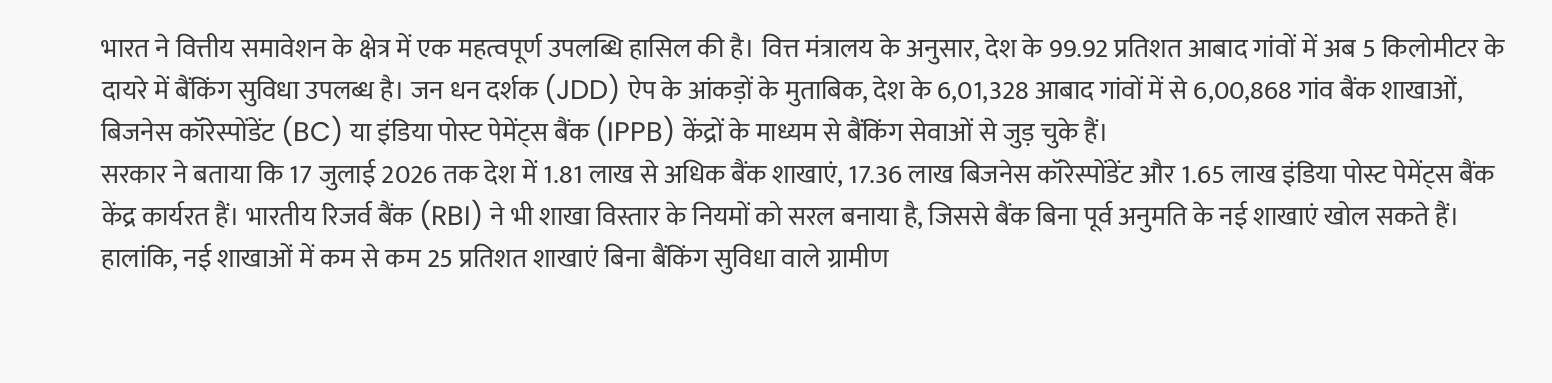भारत ने वित्तीय समावेशन के क्षेत्र में एक महत्वपूर्ण उपलब्धि हासिल की है। वित्त मंत्रालय के अनुसार, देश के 99.92 प्रतिशत आबाद गांवों में अब 5 किलोमीटर के दायरे में बैंकिंग सुविधा उपलब्ध है। जन धन दर्शक (JDD) ऐप के आंकड़ों के मुताबिक, देश के 6,01,328 आबाद गांवों में से 6,00,868 गांव बैंक शाखाओं, बिजनेस कॉरेस्पोंडेंट (BC) या इंडिया पोस्ट पेमेंट्स बैंक (IPPB) केंद्रों के माध्यम से बैंकिंग सेवाओं से जुड़ चुके हैं।
सरकार ने बताया कि 17 जुलाई 2026 तक देश में 1.81 लाख से अधिक बैंक शाखाएं, 17.36 लाख बिजनेस कॉरेस्पोंडेंट और 1.65 लाख इंडिया पोस्ट पेमेंट्स बैंक केंद्र कार्यरत हैं। भारतीय रिजर्व बैंक (RBI) ने भी शाखा विस्तार के नियमों को सरल बनाया है, जिससे बैंक बिना पूर्व अनुमति के नई शाखाएं खोल सकते हैं। हालांकि, नई शाखाओं में कम से कम 25 प्रतिशत शाखाएं बिना बैंकिंग सुविधा वाले ग्रामीण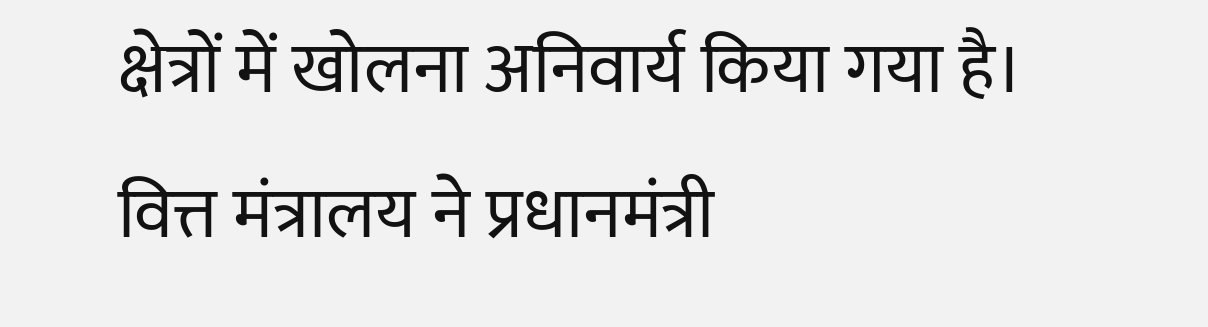क्षेत्रों में खोलना अनिवार्य किया गया है।
वित्त मंत्रालय ने प्रधानमंत्री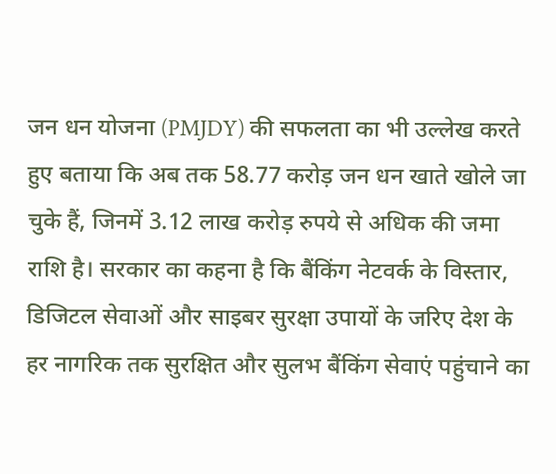जन धन योजना (PMJDY) की सफलता का भी उल्लेख करते हुए बताया कि अब तक 58.77 करोड़ जन धन खाते खोले जा चुके हैं, जिनमें 3.12 लाख करोड़ रुपये से अधिक की जमा राशि है। सरकार का कहना है कि बैंकिंग नेटवर्क के विस्तार, डिजिटल सेवाओं और साइबर सुरक्षा उपायों के जरिए देश के हर नागरिक तक सुरक्षित और सुलभ बैंकिंग सेवाएं पहुंचाने का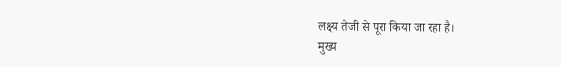लक्ष्य तेजी से पूरा किया जा रहा है।
मुख्य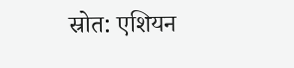स्रोत: एशियन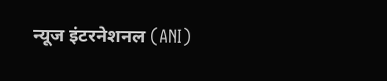न्यूज इंटरनेशनल (ANI)